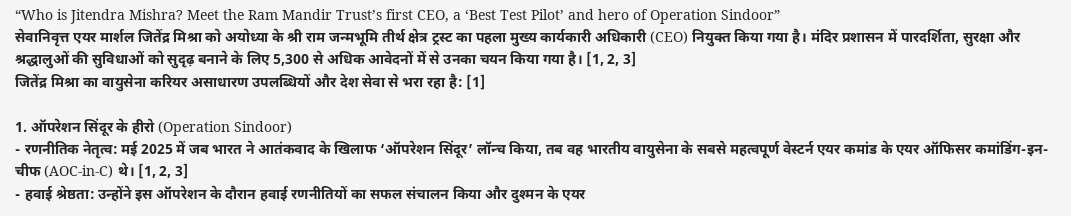“Who is Jitendra Mishra? Meet the Ram Mandir Trust’s first CEO, a ‘Best Test Pilot’ and hero of Operation Sindoor”
सेवानिवृत्त एयर मार्शल जितेंद्र मिश्रा को अयोध्या के श्री राम जन्मभूमि तीर्थ क्षेत्र ट्रस्ट का पहला मुख्य कार्यकारी अधिकारी (CEO) नियुक्त किया गया है। मंदिर प्रशासन में पारदर्शिता, सुरक्षा और श्रद्धालुओं की सुविधाओं को सुदृढ़ बनाने के लिए 5,300 से अधिक आवेदनों में से उनका चयन किया गया है। [1, 2, 3]
जितेंद्र मिश्रा का वायुसेना करियर असाधारण उपलब्धियों और देश सेवा से भरा रहा है: [1]

1. ऑपरेशन सिंदूर के हीरो (Operation Sindoor)
- रणनीतिक नेतृत्व: मई 2025 में जब भारत ने आतंकवाद के खिलाफ ‘ऑपरेशन सिंदूर’ लॉन्च किया, तब वह भारतीय वायुसेना के सबसे महत्वपूर्ण वेस्टर्न एयर कमांड के एयर ऑफिसर कमांडिंग-इन-चीफ (AOC-in-C) थे। [1, 2, 3]
- हवाई श्रेष्ठता: उन्होंने इस ऑपरेशन के दौरान हवाई रणनीतियों का सफल संचालन किया और दुश्मन के एयर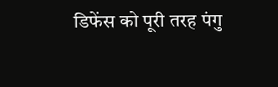डिफेंस को पूरी तरह पंगु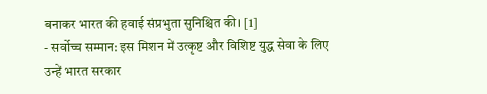बनाकर भारत की हवाई संप्रभुता सुनिश्चित की। [1]
- सर्वोच्च सम्मान: इस मिशन में उत्कृष्ट और विशिष्ट युद्ध सेवा के लिए उन्हें भारत सरकार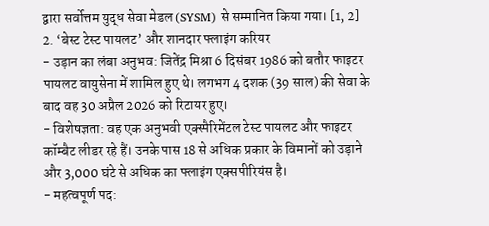द्वारा सर्वोत्तम युद्ध सेवा मेडल (SYSM) से सम्मानित किया गया। [1, 2]
2. ‘बेस्ट टेस्ट पायलट’ और शानदार फ्लाइंग करियर
- उड़ान का लंबा अनुभव: जितेंद्र मिश्रा 6 दिसंबर 1986 को बतौर फाइटर पायलट वायुसेना में शामिल हुए थे। लगभग 4 दशक (39 साल) की सेवा के बाद वह 30 अप्रैल 2026 को रिटायर हुए।
- विशेषज्ञता: वह एक अनुभवी एक्स्पैरिमेंटल टेस्ट पायलट और फाइटर कॉम्बैट लीडर रहे हैं। उनके पास 18 से अधिक प्रकार के विमानों को उड़ाने और 3,000 घंटे से अधिक का फ्लाइंग एक्सपीरियंस है।
- महत्वपूर्ण पद: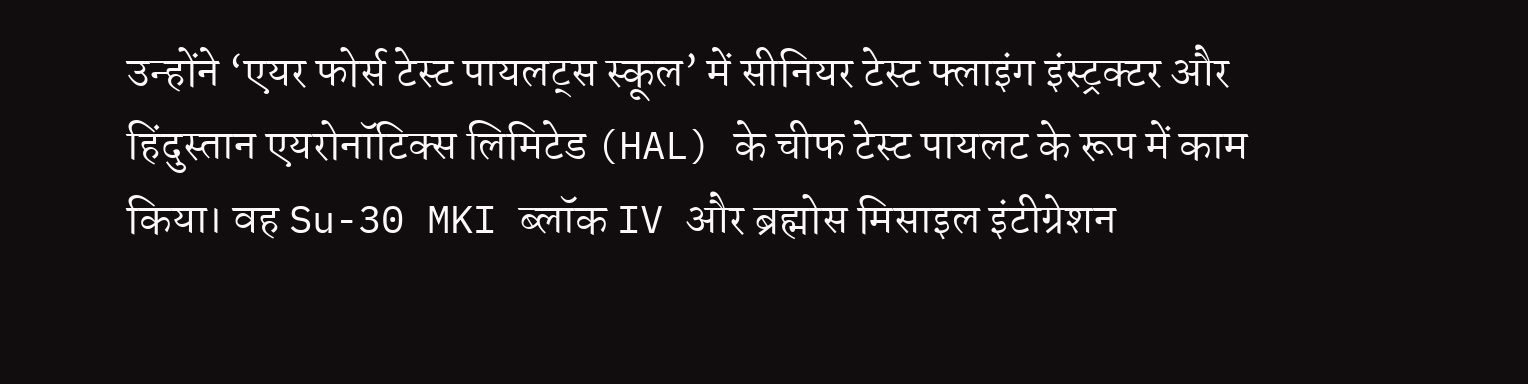उन्होंने ‘एयर फोर्स टेस्ट पायलट्स स्कूल’ में सीनियर टेस्ट फ्लाइंग इंस्ट्रक्टर और हिंदुस्तान एयरोनॉटिक्स लिमिटेड (HAL) के चीफ टेस्ट पायलट के रूप में काम किया। वह Su-30 MKI ब्लॉक IV और ब्रह्मोस मिसाइल इंटीग्रेशन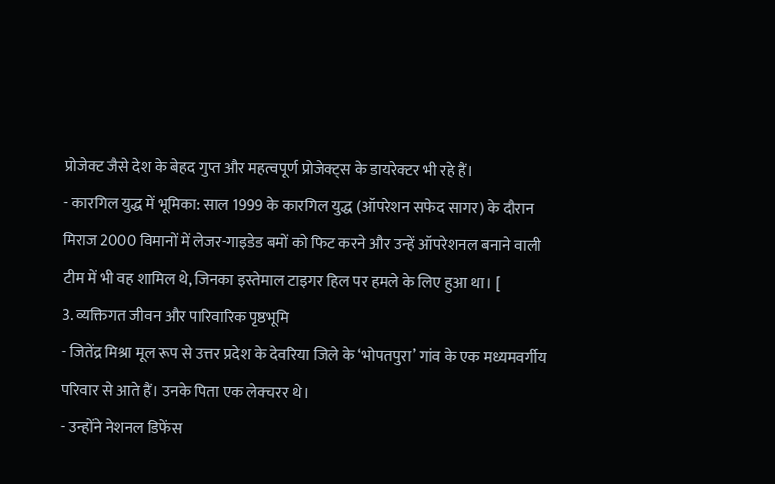प्रोजेक्ट जैसे देश के बेहद गुप्त और महत्वपूर्ण प्रोजेक्ट्स के डायरेक्टर भी रहे हैं।
- कारगिल युद्ध में भूमिका: साल 1999 के कारगिल युद्ध (ऑपरेशन सफेद सागर) के दौरान मिराज 2000 विमानों में लेजर-गाइडेड बमों को फिट करने और उन्हें ऑपरेशनल बनाने वाली टीम में भी वह शामिल थे, जिनका इस्तेमाल टाइगर हिल पर हमले के लिए हुआ था। [
3. व्यक्तिगत जीवन और पारिवारिक पृष्ठभूमि
- जितेंद्र मिश्रा मूल रूप से उत्तर प्रदेश के देवरिया जिले के ‘भोपतपुरा’ गांव के एक मध्यमवर्गीय परिवार से आते हैं। उनके पिता एक लेक्चरर थे।
- उन्होंने नेशनल डिफेंस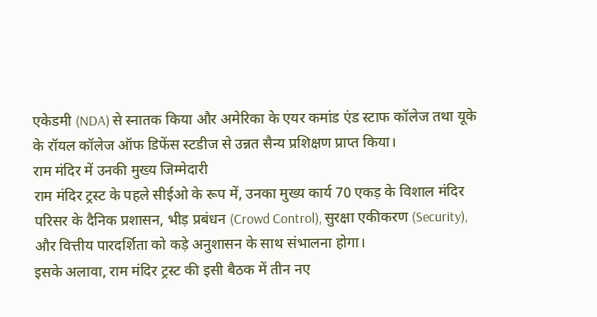एकेडमी (NDA) से स्नातक किया और अमेरिका के एयर कमांड एंड स्टाफ कॉलेज तथा यूके के रॉयल कॉलेज ऑफ डिफेंस स्टडीज से उन्नत सैन्य प्रशिक्षण प्राप्त किया।
राम मंदिर में उनकी मुख्य जिम्मेदारी
राम मंदिर ट्रस्ट के पहले सीईओ के रूप में, उनका मुख्य कार्य 70 एकड़ के विशाल मंदिर परिसर के दैनिक प्रशासन, भीड़ प्रबंधन (Crowd Control), सुरक्षा एकीकरण (Security), और वित्तीय पारदर्शिता को कड़े अनुशासन के साथ संभालना होगा।
इसके अलावा, राम मंदिर ट्रस्ट की इसी बैठक में तीन नए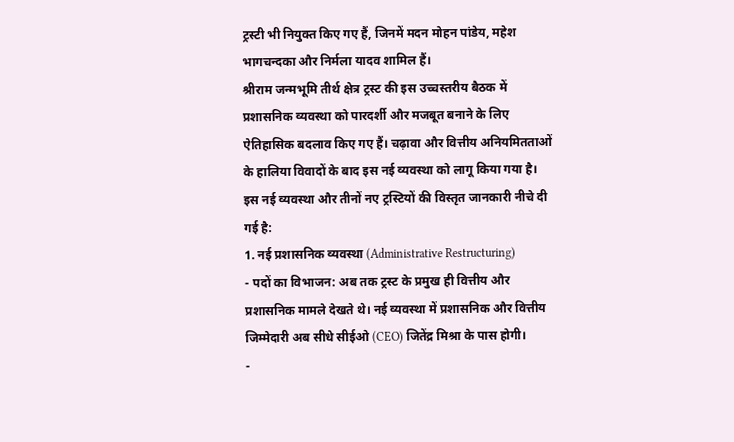ट्रस्टी भी नियुक्त किए गए हैं, जिनमें मदन मोहन पांडेय, महेश भागचन्दका और निर्मला यादव शामिल हैं।
श्रीराम जन्मभूमि तीर्थ क्षेत्र ट्रस्ट की इस उच्चस्तरीय बैठक में प्रशासनिक व्यवस्था को पारदर्शी और मजबूत बनाने के लिए ऐतिहासिक बदलाव किए गए हैं। चढ़ावा और वित्तीय अनियमितताओं के हालिया विवादों के बाद इस नई व्यवस्था को लागू किया गया है।
इस नई व्यवस्था और तीनों नए ट्रस्टियों की विस्तृत जानकारी नीचे दी गई है:
1. नई प्रशासनिक व्यवस्था (Administrative Restructuring)
- पदों का विभाजन: अब तक ट्रस्ट के प्रमुख ही वित्तीय और प्रशासनिक मामले देखते थे। नई व्यवस्था में प्रशासनिक और वित्तीय जिम्मेदारी अब सीधे सीईओ (CEO) जितेंद्र मिश्रा के पास होगी।
-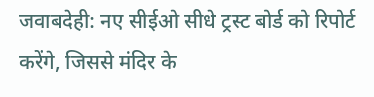जवाबदेही: नए सीईओ सीधे ट्रस्ट बोर्ड को रिपोर्ट करेंगे, जिससे मंदिर के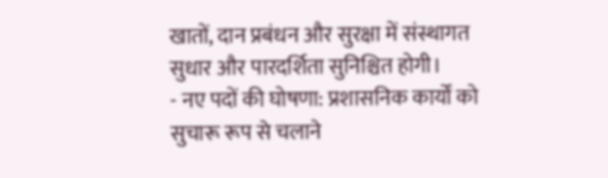खातों, दान प्रबंधन और सुरक्षा में संस्थागत सुधार और पारदर्शिता सुनिश्चित होगी।
- नए पदों की घोषणा: प्रशासनिक कार्यों को सुचारू रूप से चलाने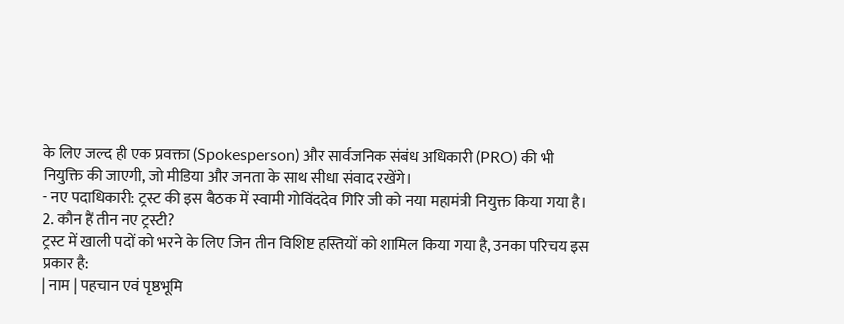के लिए जल्द ही एक प्रवक्ता (Spokesperson) और सार्वजनिक संबंध अधिकारी (PRO) की भी नियुक्ति की जाएगी, जो मीडिया और जनता के साथ सीधा संवाद रखेंगे।
- नए पदाधिकारी: ट्रस्ट की इस बैठक में स्वामी गोविंददेव गिरि जी को नया महामंत्री नियुक्त किया गया है।
2. कौन हैं तीन नए ट्रस्टी?
ट्रस्ट में खाली पदों को भरने के लिए जिन तीन विशिष्ट हस्तियों को शामिल किया गया है, उनका परिचय इस प्रकार है:
| नाम | पहचान एवं पृष्ठभूमि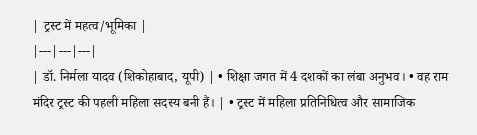| ट्रस्ट में महत्व/भूमिका |
|---|---|---|
| डॉ. निर्मला यादव (शिकोहाबाद, यूपी) | • शिक्षा जगत में 4 दशकों का लंबा अनुभव। • वह राम मंदिर ट्रस्ट की पहली महिला सदस्य बनी हैं। | • ट्रस्ट में महिला प्रतिनिधित्व और सामाजिक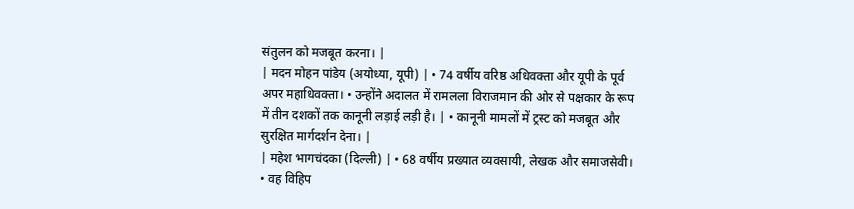संतुलन को मजबूत करना। |
| मदन मोहन पांडेय (अयोध्या, यूपी) | • 74 वर्षीय वरिष्ठ अधिवक्ता और यूपी के पूर्व अपर महाधिवक्ता। • उन्होंने अदालत में रामलला विराजमान की ओर से पक्षकार के रूप में तीन दशकों तक कानूनी लड़ाई लड़ी है। | • कानूनी मामलों में ट्रस्ट को मजबूत और सुरक्षित मार्गदर्शन देना। |
| महेश भागचंदका (दिल्ली) | • 68 वर्षीय प्रख्यात व्यवसायी, लेखक और समाजसेवी। • वह विहिप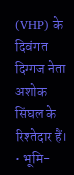(VHP) के दिवंगत दिग्गज नेता अशोक सिंघल के रिश्तेदार हैं। • भूमि-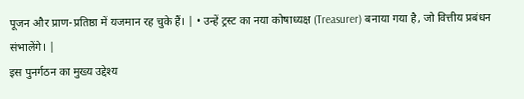पूजन और प्राण-प्रतिष्ठा में यजमान रह चुके हैं। | • उन्हें ट्रस्ट का नया कोषाध्यक्ष (Treasurer) बनाया गया है, जो वित्तीय प्रबंधन संभालेंगे। |
इस पुनर्गठन का मुख्य उद्देश्य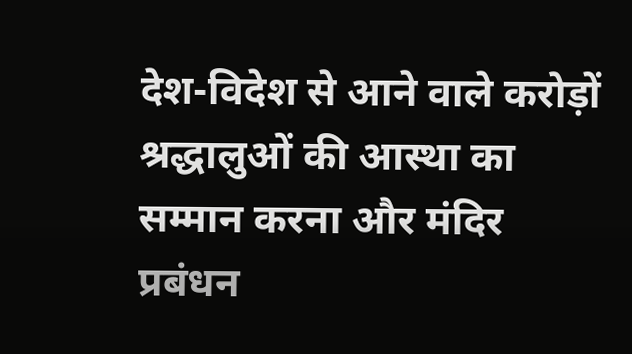देश-विदेश से आने वाले करोड़ों श्रद्धालुओं की आस्था का सम्मान करना और मंदिर प्रबंधन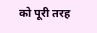को पूरी तरह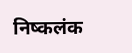निष्कलंक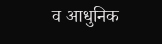व आधुनिक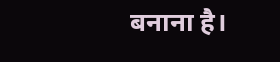बनाना है।